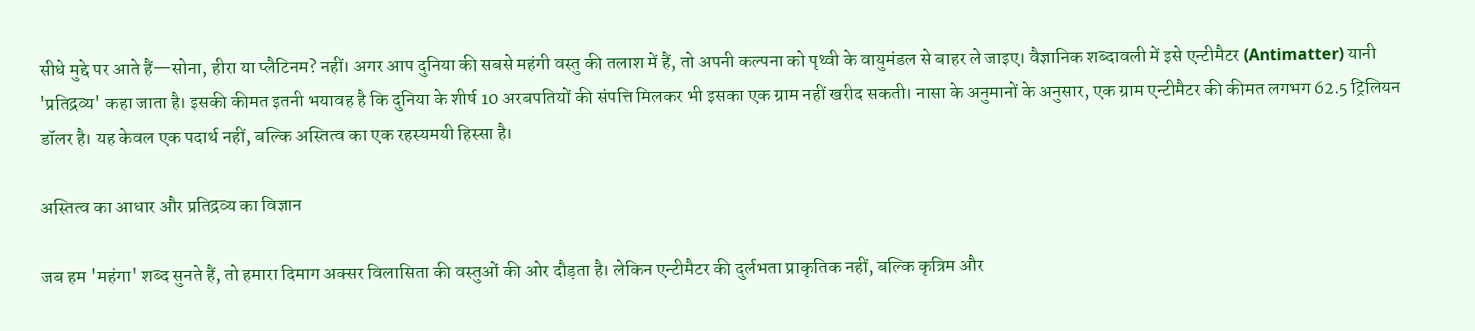सीधे मुद्दे पर आते हैं—सोना, हीरा या प्लैटिनम? नहीं। अगर आप दुनिया की सबसे महंगी वस्तु की तलाश में हैं, तो अपनी कल्पना को पृथ्वी के वायुमंडल से बाहर ले जाइए। वैज्ञानिक शब्दावली में इसे एन्टीमैटर (Antimatter) यानी 'प्रतिद्रव्य' कहा जाता है। इसकी कीमत इतनी भयावह है कि दुनिया के शीर्ष 10 अरबपतियों की संपत्ति मिलकर भी इसका एक ग्राम नहीं खरीद सकती। नासा के अनुमानों के अनुसार, एक ग्राम एन्टीमैटर की कीमत लगभग 62.5 ट्रिलियन डॉलर है। यह केवल एक पदार्थ नहीं, बल्कि अस्तित्व का एक रहस्यमयी हिस्सा है।

अस्तित्व का आधार और प्रतिद्रव्य का विज्ञान

जब हम 'महंगा' शब्द सुनते हैं, तो हमारा दिमाग अक्सर विलासिता की वस्तुओं की ओर दौड़ता है। लेकिन एन्टीमैटर की दुर्लभता प्राकृतिक नहीं, बल्कि कृत्रिम और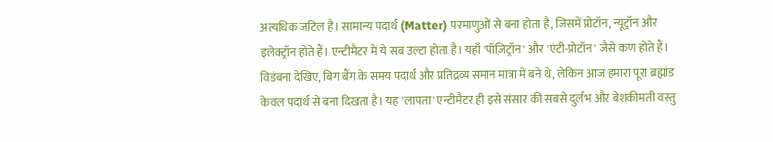अत्यधिक जटिल है। सामान्य पदार्थ (Matter) परमाणुओं से बना होता है, जिसमें प्रोटॉन, न्यूट्रॉन और इलेक्ट्रॉन होते हैं। एन्टीमैटर में ये सब उल्टा होता है। यहाँ 'पॉज़िट्रॉन' और 'एंटी-प्रोटॉन' जैसे कण होते हैं। विडंबना देखिए, बिग बैंग के समय पदार्थ और प्रतिद्रव्य समान मात्रा में बने थे, लेकिन आज हमारा पूरा ब्रह्मांड केवल पदार्थ से बना दिखता है। यह 'लापता' एन्टीमैटर ही इसे संसार की सबसे दुर्लभ और बेशकीमती वस्तु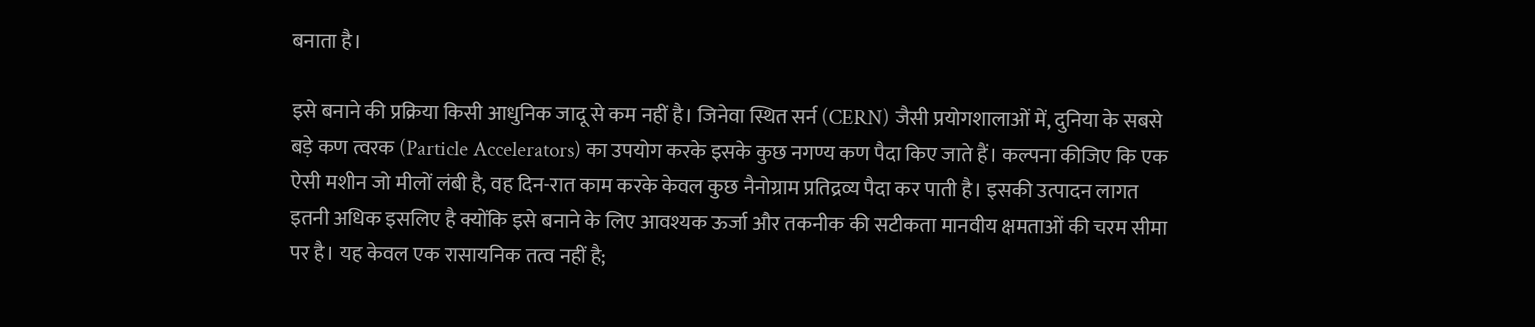बनाता है।

इसे बनाने की प्रक्रिया किसी आधुनिक जादू से कम नहीं है। जिनेवा स्थित सर्न (CERN) जैसी प्रयोगशालाओं में, दुनिया के सबसे बड़े कण त्वरक (Particle Accelerators) का उपयोग करके इसके कुछ नगण्य कण पैदा किए जाते हैं। कल्पना कीजिए कि एक ऐसी मशीन जो मीलों लंबी है, वह दिन-रात काम करके केवल कुछ नैनोग्राम प्रतिद्रव्य पैदा कर पाती है। इसकी उत्पादन लागत इतनी अधिक इसलिए है क्योंकि इसे बनाने के लिए आवश्यक ऊर्जा और तकनीक की सटीकता मानवीय क्षमताओं की चरम सीमा पर है। यह केवल एक रासायनिक तत्व नहीं है;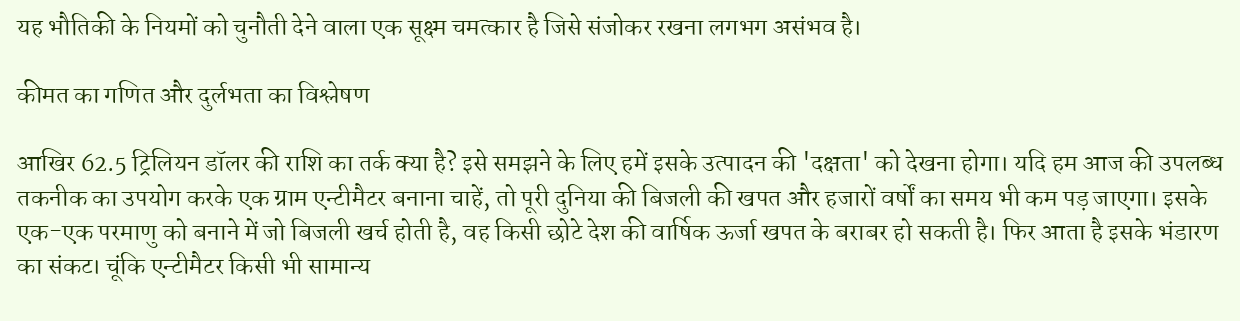यह भौतिकी के नियमों को चुनौती देने वाला एक सूक्ष्म चमत्कार है जिसे संजोकर रखना लगभग असंभव है।

कीमत का गणित और दुर्लभता का विश्लेषण

आखिर 62.5 ट्रिलियन डॉलर की राशि का तर्क क्या है? इसे समझने के लिए हमें इसके उत्पादन की 'दक्षता' को देखना होगा। यदि हम आज की उपलब्ध तकनीक का उपयोग करके एक ग्राम एन्टीमैटर बनाना चाहें, तो पूरी दुनिया की बिजली की खपत और हजारों वर्षों का समय भी कम पड़ जाएगा। इसके एक-एक परमाणु को बनाने में जो बिजली खर्च होती है, वह किसी छोटे देश की वार्षिक ऊर्जा खपत के बराबर हो सकती है। फिर आता है इसके भंडारण का संकट। चूंकि एन्टीमैटर किसी भी सामान्य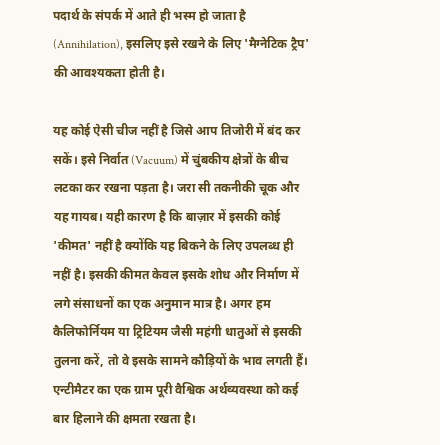पदार्थ के संपर्क में आते ही भस्म हो जाता है (Annihilation), इसलिए इसे रखने के लिए 'मैग्नेटिक ट्रैप' की आवश्यकता होती है।

यह कोई ऐसी चीज नहीं है जिसे आप तिजोरी में बंद कर सकें। इसे निर्वात (Vacuum) में चुंबकीय क्षेत्रों के बीच लटका कर रखना पड़ता है। जरा सी तकनीकी चूक और यह गायब। यही कारण है कि बाज़ार में इसकी कोई 'कीमत' नहीं है क्योंकि यह बिकने के लिए उपलब्ध ही नहीं है। इसकी कीमत केवल इसके शोध और निर्माण में लगे संसाधनों का एक अनुमान मात्र है। अगर हम कैलिफोर्नियम या ट्रिटियम जैसी महंगी धातुओं से इसकी तुलना करें, तो वे इसके सामने कौड़ियों के भाव लगती हैं। एन्टीमैटर का एक ग्राम पूरी वैश्विक अर्थव्यवस्था को कई बार हिलाने की क्षमता रखता है।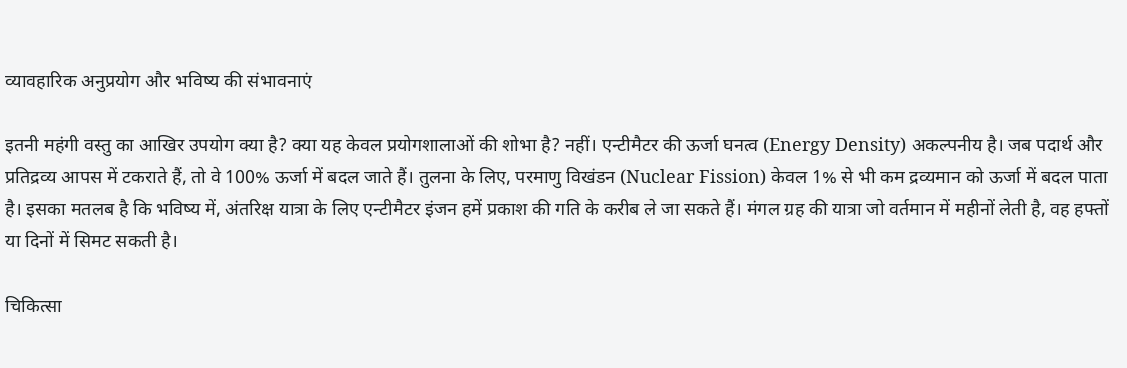व्यावहारिक अनुप्रयोग और भविष्य की संभावनाएं

इतनी महंगी वस्तु का आखिर उपयोग क्या है? क्या यह केवल प्रयोगशालाओं की शोभा है? नहीं। एन्टीमैटर की ऊर्जा घनत्व (Energy Density) अकल्पनीय है। जब पदार्थ और प्रतिद्रव्य आपस में टकराते हैं, तो वे 100% ऊर्जा में बदल जाते हैं। तुलना के लिए, परमाणु विखंडन (Nuclear Fission) केवल 1% से भी कम द्रव्यमान को ऊर्जा में बदल पाता है। इसका मतलब है कि भविष्य में, अंतरिक्ष यात्रा के लिए एन्टीमैटर इंजन हमें प्रकाश की गति के करीब ले जा सकते हैं। मंगल ग्रह की यात्रा जो वर्तमान में महीनों लेती है, वह हफ्तों या दिनों में सिमट सकती है।

चिकित्सा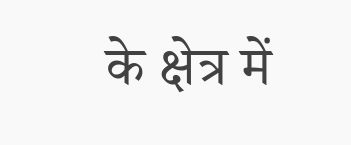के क्षेत्र में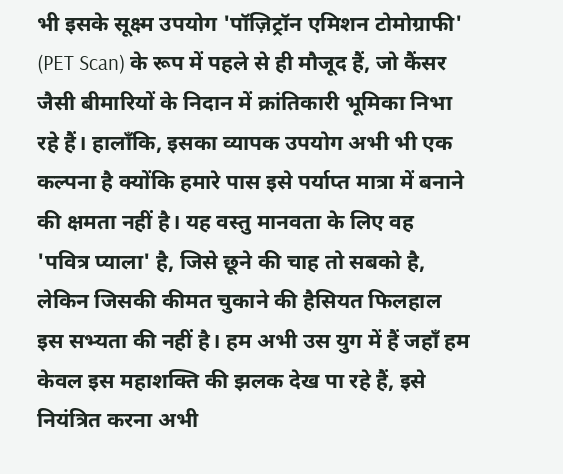भी इसके सूक्ष्म उपयोग 'पॉज़िट्रॉन एमिशन टोमोग्राफी' (PET Scan) के रूप में पहले से ही मौजूद हैं, जो कैंसर जैसी बीमारियों के निदान में क्रांतिकारी भूमिका निभा रहे हैं। हालाँकि, इसका व्यापक उपयोग अभी भी एक कल्पना है क्योंकि हमारे पास इसे पर्याप्त मात्रा में बनाने की क्षमता नहीं है। यह वस्तु मानवता के लिए वह 'पवित्र प्याला' है, जिसे छूने की चाह तो सबको है, लेकिन जिसकी कीमत चुकाने की हैसियत फिलहाल इस सभ्यता की नहीं है। हम अभी उस युग में हैं जहाँ हम केवल इस महाशक्ति की झलक देख पा रहे हैं, इसे नियंत्रित करना अभी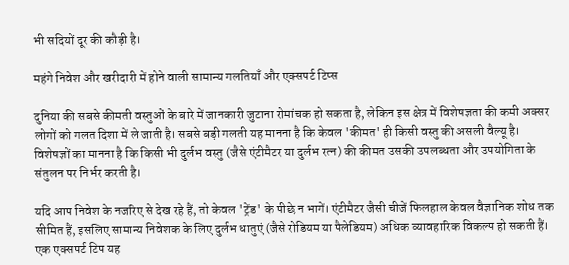भी सदियों दूर की कौड़ी है।

महंगे निवेश और खरीदारी में होने वाली सामान्य गलतियाँ और एक्सपर्ट टिप्स

दुनिया की सबसे कीमती वस्तुओं के बारे में जानकारी जुटाना रोमांचक हो सकता है, लेकिन इस क्षेत्र में विशेषज्ञता की कमी अक्सर लोगों को गलत दिशा में ले जाती है। सबसे बड़ी गलती यह मानना है कि केवल 'कीमत' ही किसी वस्तु की असली वैल्यू है। विशेषज्ञों का मानना है कि किसी भी दुर्लभ वस्तु (जैसे एंटीमैटर या दुर्लभ रत्न) की कीमत उसकी उपलब्धता और उपयोगिता के संतुलन पर निर्भर करती है।

यदि आप निवेश के नजरिए से देख रहे हैं, तो केवल 'ट्रेंड' के पीछे न भागें। एंटीमैटर जैसी चीजें फिलहाल केवल वैज्ञानिक शोध तक सीमित हैं, इसलिए सामान्य निवेशक के लिए दुर्लभ धातुएं (जैसे रोडियम या पैलेडियम) अधिक व्यावहारिक विकल्प हो सकती हैं। एक एक्सपर्ट टिप यह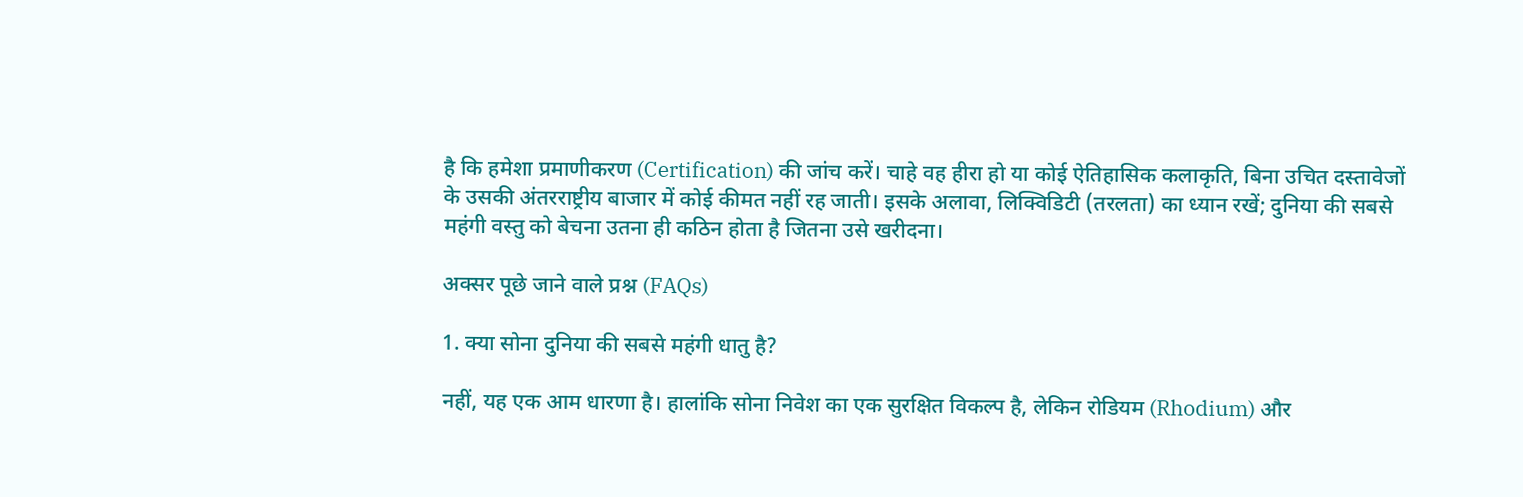है कि हमेशा प्रमाणीकरण (Certification) की जांच करें। चाहे वह हीरा हो या कोई ऐतिहासिक कलाकृति, बिना उचित दस्तावेजों के उसकी अंतरराष्ट्रीय बाजार में कोई कीमत नहीं रह जाती। इसके अलावा, लिक्विडिटी (तरलता) का ध्यान रखें; दुनिया की सबसे महंगी वस्तु को बेचना उतना ही कठिन होता है जितना उसे खरीदना।

अक्सर पूछे जाने वाले प्रश्न (FAQs)

1. क्या सोना दुनिया की सबसे महंगी धातु है?

नहीं, यह एक आम धारणा है। हालांकि सोना निवेश का एक सुरक्षित विकल्प है, लेकिन रोडियम (Rhodium) और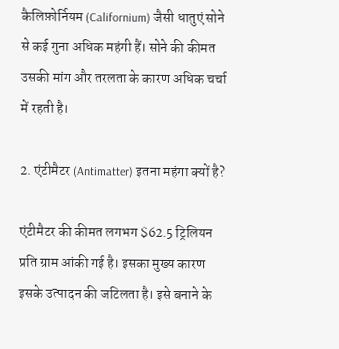कैलिफ़ोर्नियम (Californium) जैसी धातुएं सोने से कई गुना अधिक महंगी हैं। सोने की कीमत उसकी मांग और तरलता के कारण अधिक चर्चा में रहती है।

2. एंटीमैटर (Antimatter) इतना महंगा क्यों है?

एंटीमैटर की कीमत लगभग $62.5 ट्रिलियन प्रति ग्राम आंकी गई है। इसका मुख्य कारण इसके उत्पादन की जटिलता है। इसे बनाने के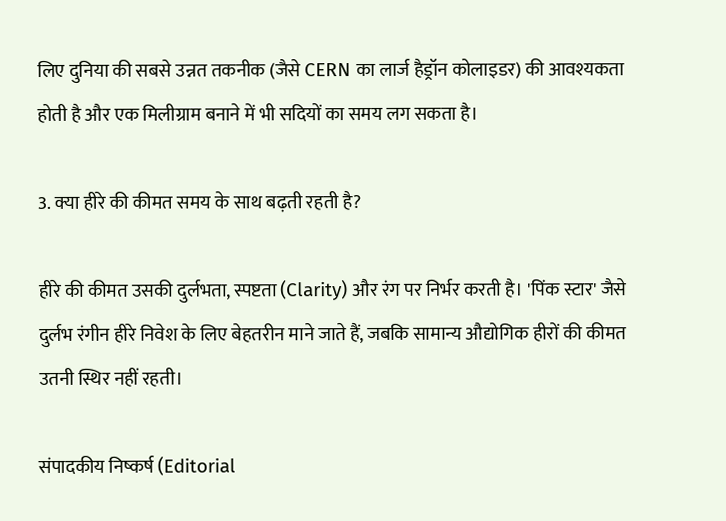लिए दुनिया की सबसे उन्नत तकनीक (जैसे CERN का लार्ज हैड्रॉन कोलाइडर) की आवश्यकता होती है और एक मिलीग्राम बनाने में भी सदियों का समय लग सकता है।

3. क्या हीरे की कीमत समय के साथ बढ़ती रहती है?

हीरे की कीमत उसकी दुर्लभता, स्पष्टता (Clarity) और रंग पर निर्भर करती है। 'पिंक स्टार' जैसे दुर्लभ रंगीन हीरे निवेश के लिए बेहतरीन माने जाते हैं, जबकि सामान्य औद्योगिक हीरों की कीमत उतनी स्थिर नहीं रहती।

संपादकीय निष्कर्ष (Editorial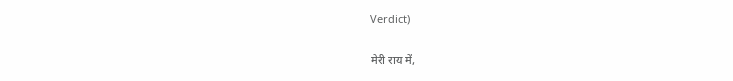Verdict)

मेरी राय में,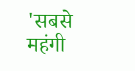'सबसे महंगी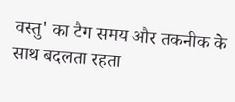वस्तु' का टैग समय और तकनीक के साथ बदलता रहता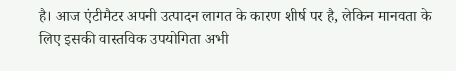है। आज एंटीमैटर अपनी उत्पादन लागत के कारण शीर्ष पर है, लेकिन मानवता के लिए इसकी वास्तविक उपयोगिता अभी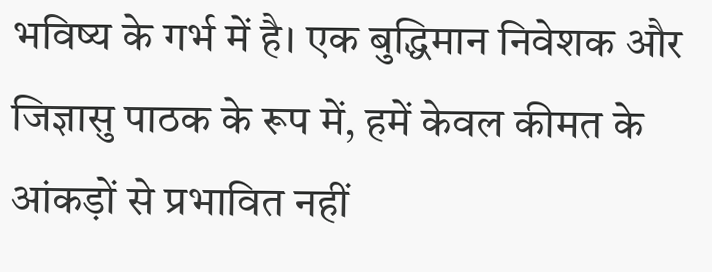भविष्य के गर्भ में है। एक बुद्धिमान निवेशक और जिज्ञासु पाठक के रूप में, हमें केवल कीमत के आंकड़ों से प्रभावित नहीं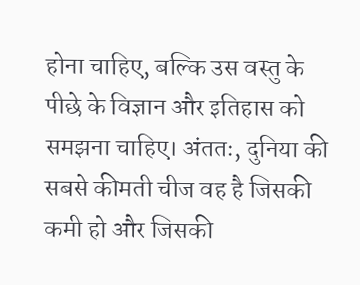होना चाहिए, बल्कि उस वस्तु के पीछे के विज्ञान और इतिहास को समझना चाहिए। अंततः, दुनिया की सबसे कीमती चीज वह है जिसकी कमी हो और जिसकी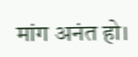मांग अनंत हो।